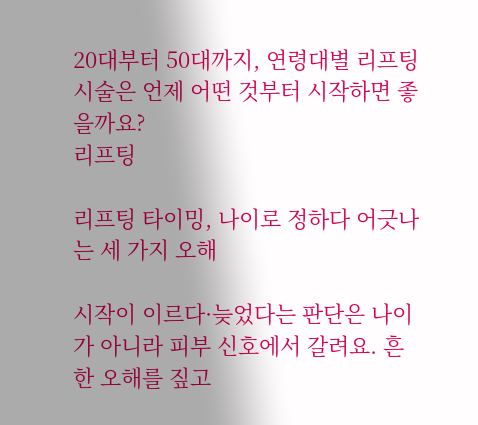20대부터 50대까지, 연령대별 리프팅 시술은 언제 어떤 것부터 시작하면 좋을까요?
리프팅

리프팅 타이밍, 나이로 정하다 어긋나는 세 가지 오해

시작이 이르다·늦었다는 판단은 나이가 아니라 피부 신호에서 갈려요. 흔한 오해를 짚고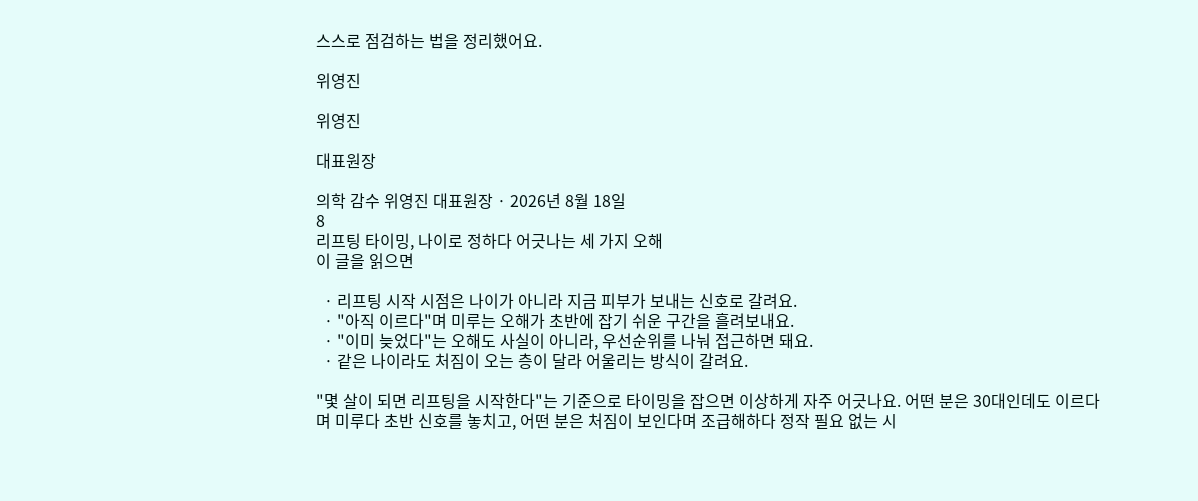스스로 점검하는 법을 정리했어요.

위영진

위영진

대표원장

의학 감수 위영진 대표원장 · 2026년 8월 18일
8
리프팅 타이밍, 나이로 정하다 어긋나는 세 가지 오해
이 글을 읽으면

  · 리프팅 시작 시점은 나이가 아니라 지금 피부가 보내는 신호로 갈려요.
  · "아직 이르다"며 미루는 오해가 초반에 잡기 쉬운 구간을 흘려보내요.
  · "이미 늦었다"는 오해도 사실이 아니라, 우선순위를 나눠 접근하면 돼요.
  · 같은 나이라도 처짐이 오는 층이 달라 어울리는 방식이 갈려요.

"몇 살이 되면 리프팅을 시작한다"는 기준으로 타이밍을 잡으면 이상하게 자주 어긋나요. 어떤 분은 30대인데도 이르다며 미루다 초반 신호를 놓치고, 어떤 분은 처짐이 보인다며 조급해하다 정작 필요 없는 시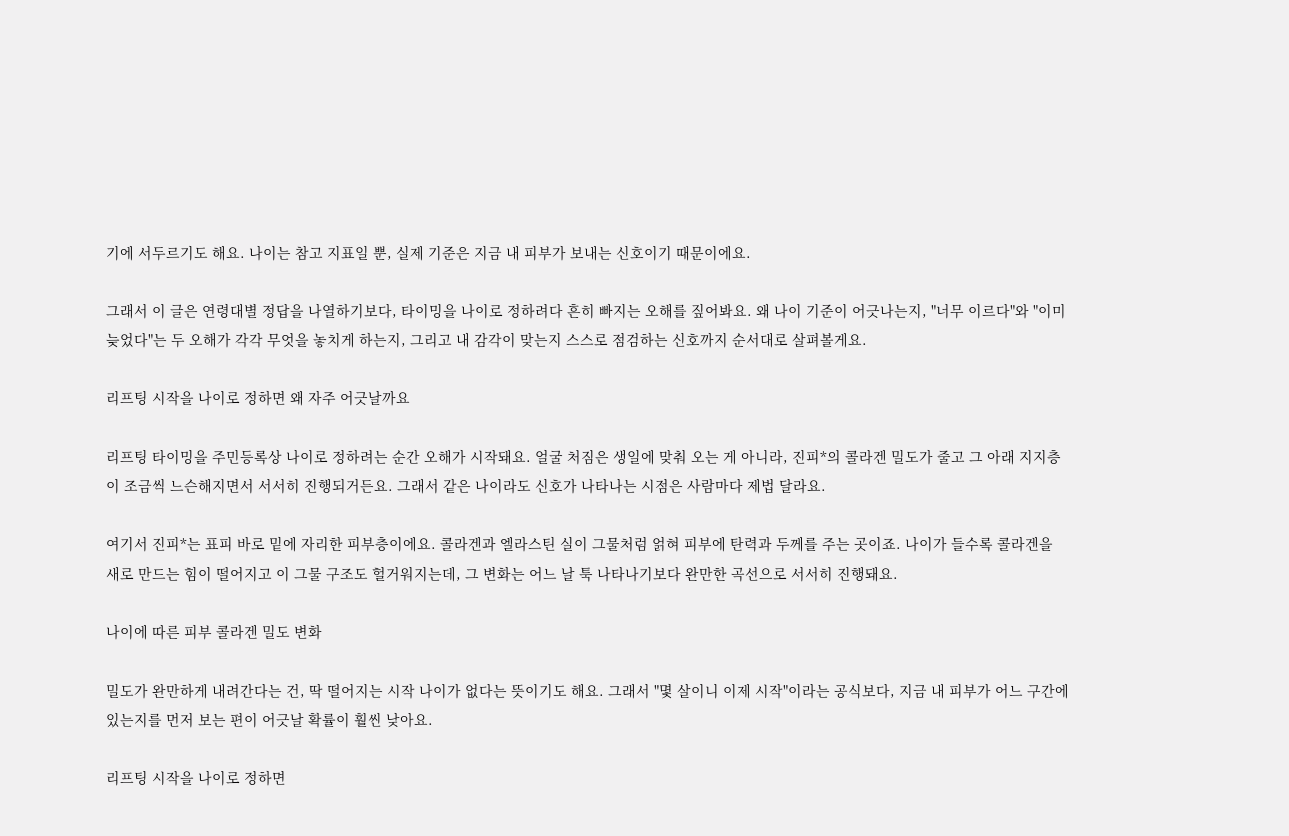기에 서두르기도 해요. 나이는 참고 지표일 뿐, 실제 기준은 지금 내 피부가 보내는 신호이기 때문이에요.

그래서 이 글은 연령대별 정답을 나열하기보다, 타이밍을 나이로 정하려다 흔히 빠지는 오해를 짚어봐요. 왜 나이 기준이 어긋나는지, "너무 이르다"와 "이미 늦었다"는 두 오해가 각각 무엇을 놓치게 하는지, 그리고 내 감각이 맞는지 스스로 점검하는 신호까지 순서대로 살펴볼게요.

리프팅 시작을 나이로 정하면 왜 자주 어긋날까요

리프팅 타이밍을 주민등록상 나이로 정하려는 순간 오해가 시작돼요. 얼굴 처짐은 생일에 맞춰 오는 게 아니라, 진피*의 콜라겐 밀도가 줄고 그 아래 지지층이 조금씩 느슨해지면서 서서히 진행되거든요. 그래서 같은 나이라도 신호가 나타나는 시점은 사람마다 제법 달라요.

여기서 진피*는 표피 바로 밑에 자리한 피부층이에요. 콜라겐과 엘라스틴 실이 그물처럼 얽혀 피부에 탄력과 두께를 주는 곳이죠. 나이가 들수록 콜라겐을 새로 만드는 힘이 떨어지고 이 그물 구조도 헐거워지는데, 그 변화는 어느 날 툭 나타나기보다 완만한 곡선으로 서서히 진행돼요.

나이에 따른 피부 콜라겐 밀도 변화

밀도가 완만하게 내려간다는 건, 딱 떨어지는 시작 나이가 없다는 뜻이기도 해요. 그래서 "몇 살이니 이제 시작"이라는 공식보다, 지금 내 피부가 어느 구간에 있는지를 먼저 보는 편이 어긋날 확률이 훨씬 낮아요.

리프팅 시작을 나이로 정하면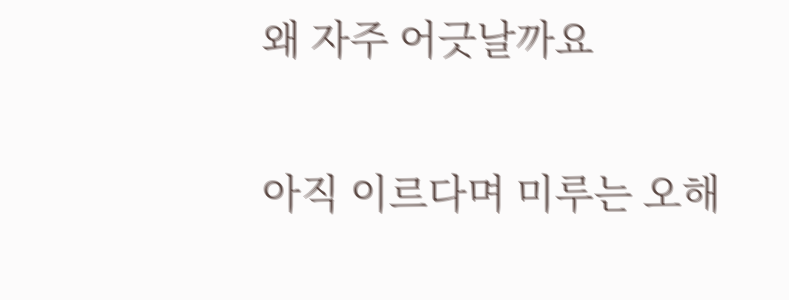왜 자주 어긋날까요

아직 이르다며 미루는 오해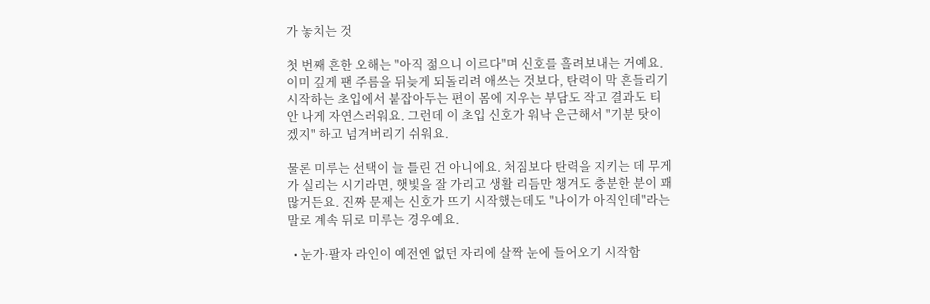가 놓치는 것

첫 번째 흔한 오해는 "아직 젊으니 이르다"며 신호를 흘려보내는 거예요. 이미 깊게 팬 주름을 뒤늦게 되돌리려 애쓰는 것보다, 탄력이 막 흔들리기 시작하는 초입에서 붙잡아두는 편이 몸에 지우는 부담도 작고 결과도 티 안 나게 자연스러워요. 그런데 이 초입 신호가 워낙 은근해서 "기분 탓이겠지" 하고 넘겨버리기 쉬워요.

물론 미루는 선택이 늘 틀린 건 아니에요. 처짐보다 탄력을 지키는 데 무게가 실리는 시기라면, 햇빛을 잘 가리고 생활 리듬만 챙겨도 충분한 분이 꽤 많거든요. 진짜 문제는 신호가 뜨기 시작했는데도 "나이가 아직인데"라는 말로 계속 뒤로 미루는 경우예요.

  • 눈가·팔자 라인이 예전엔 없던 자리에 살짝 눈에 들어오기 시작함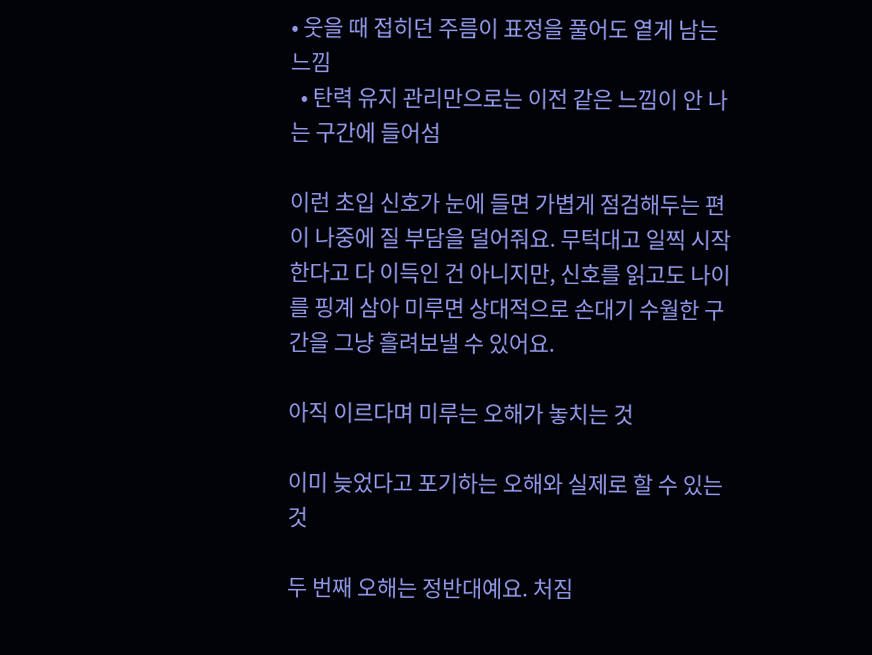• 웃을 때 접히던 주름이 표정을 풀어도 옅게 남는 느낌
  • 탄력 유지 관리만으로는 이전 같은 느낌이 안 나는 구간에 들어섬

이런 초입 신호가 눈에 들면 가볍게 점검해두는 편이 나중에 질 부담을 덜어줘요. 무턱대고 일찍 시작한다고 다 이득인 건 아니지만, 신호를 읽고도 나이를 핑계 삼아 미루면 상대적으로 손대기 수월한 구간을 그냥 흘려보낼 수 있어요.

아직 이르다며 미루는 오해가 놓치는 것

이미 늦었다고 포기하는 오해와 실제로 할 수 있는 것

두 번째 오해는 정반대예요. 처짐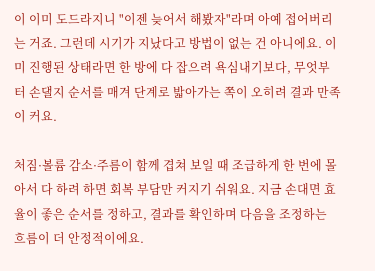이 이미 도드라지니 "이젠 늦어서 해봤자"라며 아예 접어버리는 거죠. 그런데 시기가 지났다고 방법이 없는 건 아니에요. 이미 진행된 상태라면 한 방에 다 잡으려 욕심내기보다, 무엇부터 손댈지 순서를 매겨 단계로 밟아가는 쪽이 오히려 결과 만족이 커요.

처짐·볼륨 감소·주름이 함께 겹쳐 보일 때 조급하게 한 번에 몰아서 다 하려 하면 회복 부담만 커지기 쉬워요. 지금 손대면 효율이 좋은 순서를 정하고, 결과를 확인하며 다음을 조정하는 흐름이 더 안정적이에요.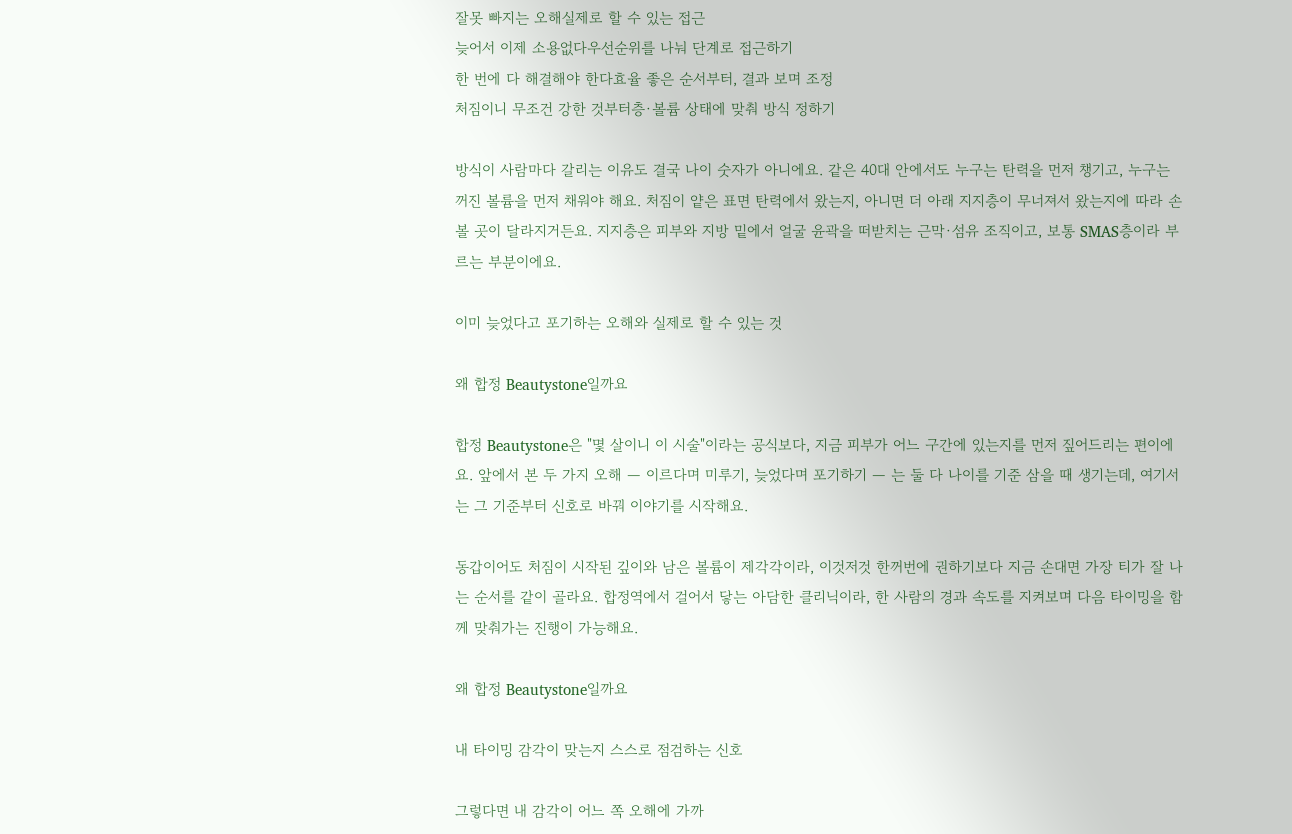잘못 빠지는 오해실제로 할 수 있는 접근
늦어서 이제 소용없다우선순위를 나눠 단계로 접근하기
한 번에 다 해결해야 한다효율 좋은 순서부터, 결과 보며 조정
처짐이니 무조건 강한 것부터층·볼륨 상태에 맞춰 방식 정하기

방식이 사람마다 갈리는 이유도 결국 나이 숫자가 아니에요. 같은 40대 안에서도 누구는 탄력을 먼저 챙기고, 누구는 꺼진 볼륨을 먼저 채워야 해요. 처짐이 얕은 표면 탄력에서 왔는지, 아니면 더 아래 지지층이 무너져서 왔는지에 따라 손볼 곳이 달라지거든요. 지지층은 피부와 지방 밑에서 얼굴 윤곽을 떠받치는 근막·섬유 조직이고, 보통 SMAS층이라 부르는 부분이에요.

이미 늦었다고 포기하는 오해와 실제로 할 수 있는 것

왜 합정 Beautystone일까요

합정 Beautystone은 "몇 살이니 이 시술"이라는 공식보다, 지금 피부가 어느 구간에 있는지를 먼저 짚어드리는 편이에요. 앞에서 본 두 가지 오해 — 이르다며 미루기, 늦었다며 포기하기 — 는 둘 다 나이를 기준 삼을 때 생기는데, 여기서는 그 기준부터 신호로 바꿔 이야기를 시작해요.

동갑이어도 처짐이 시작된 깊이와 남은 볼륨이 제각각이라, 이것저것 한꺼번에 권하기보다 지금 손대면 가장 티가 잘 나는 순서를 같이 골라요. 합정역에서 걸어서 닿는 아담한 클리닉이라, 한 사람의 경과 속도를 지켜보며 다음 타이밍을 함께 맞춰가는 진행이 가능해요.

왜 합정 Beautystone일까요

내 타이밍 감각이 맞는지 스스로 점검하는 신호

그렇다면 내 감각이 어느 쪽 오해에 가까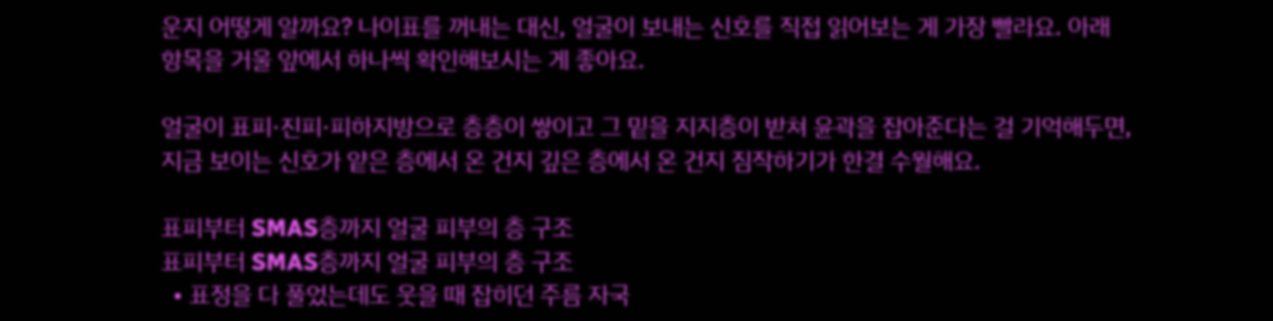운지 어떻게 알까요? 나이표를 꺼내는 대신, 얼굴이 보내는 신호를 직접 읽어보는 게 가장 빨라요. 아래 항목을 거울 앞에서 하나씩 확인해보시는 게 좋아요.

얼굴이 표피·진피·피하지방으로 층층이 쌓이고 그 밑을 지지층이 받쳐 윤곽을 잡아준다는 걸 기억해두면, 지금 보이는 신호가 얕은 층에서 온 건지 깊은 층에서 온 건지 짐작하기가 한결 수월해요.

표피부터 SMAS층까지 얼굴 피부의 층 구조
표피부터 SMAS층까지 얼굴 피부의 층 구조
  • 표정을 다 풀었는데도 웃을 때 잡히던 주름 자국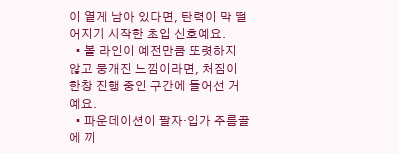이 옅게 남아 있다면, 탄력이 막 떨어지기 시작한 초입 신호예요.
  • 볼 라인이 예전만큼 또렷하지 않고 뭉개진 느낌이라면, 처짐이 한창 진행 중인 구간에 들어선 거예요.
  • 파운데이션이 팔자·입가 주름골에 끼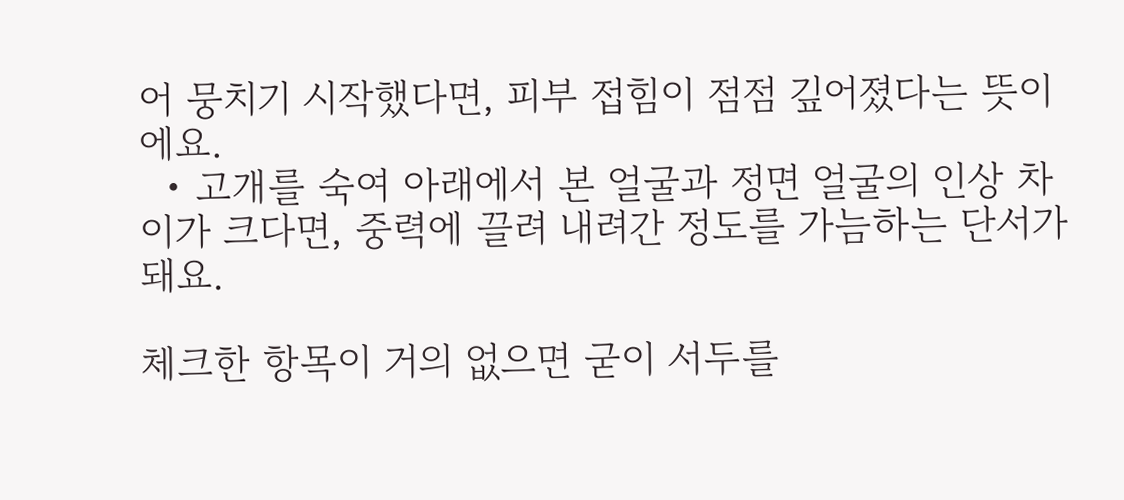어 뭉치기 시작했다면, 피부 접힘이 점점 깊어졌다는 뜻이에요.
  • 고개를 숙여 아래에서 본 얼굴과 정면 얼굴의 인상 차이가 크다면, 중력에 끌려 내려간 정도를 가늠하는 단서가 돼요.

체크한 항목이 거의 없으면 굳이 서두를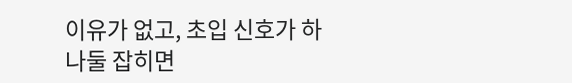이유가 없고, 초입 신호가 하나둘 잡히면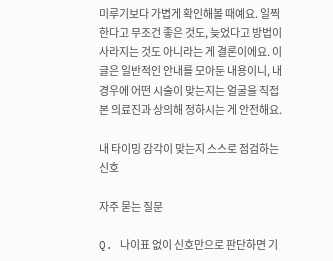미루기보다 가볍게 확인해볼 때예요. 일찍 한다고 무조건 좋은 것도, 늦었다고 방법이 사라지는 것도 아니라는 게 결론이에요. 이 글은 일반적인 안내를 모아둔 내용이니, 내 경우에 어떤 시술이 맞는지는 얼굴을 직접 본 의료진과 상의해 정하시는 게 안전해요.

내 타이밍 감각이 맞는지 스스로 점검하는 신호

자주 묻는 질문

Q. 나이표 없이 신호만으로 판단하면 기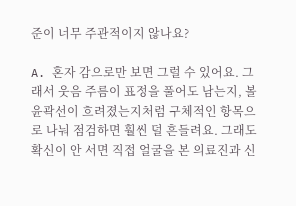준이 너무 주관적이지 않나요?

A. 혼자 감으로만 보면 그럴 수 있어요. 그래서 웃음 주름이 표정을 풀어도 남는지, 볼 윤곽선이 흐려졌는지처럼 구체적인 항목으로 나눠 점검하면 훨씬 덜 흔들려요. 그래도 확신이 안 서면 직접 얼굴을 본 의료진과 신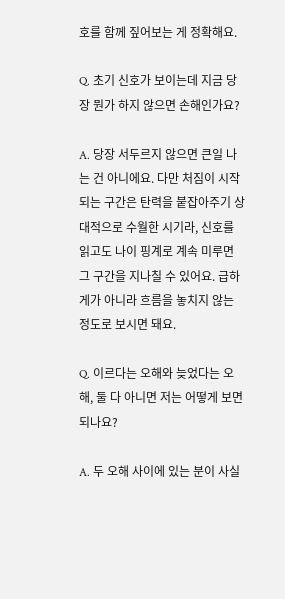호를 함께 짚어보는 게 정확해요.

Q. 초기 신호가 보이는데 지금 당장 뭔가 하지 않으면 손해인가요?

A. 당장 서두르지 않으면 큰일 나는 건 아니에요. 다만 처짐이 시작되는 구간은 탄력을 붙잡아주기 상대적으로 수월한 시기라, 신호를 읽고도 나이 핑계로 계속 미루면 그 구간을 지나칠 수 있어요. 급하게가 아니라 흐름을 놓치지 않는 정도로 보시면 돼요.

Q. 이르다는 오해와 늦었다는 오해, 둘 다 아니면 저는 어떻게 보면 되나요?

A. 두 오해 사이에 있는 분이 사실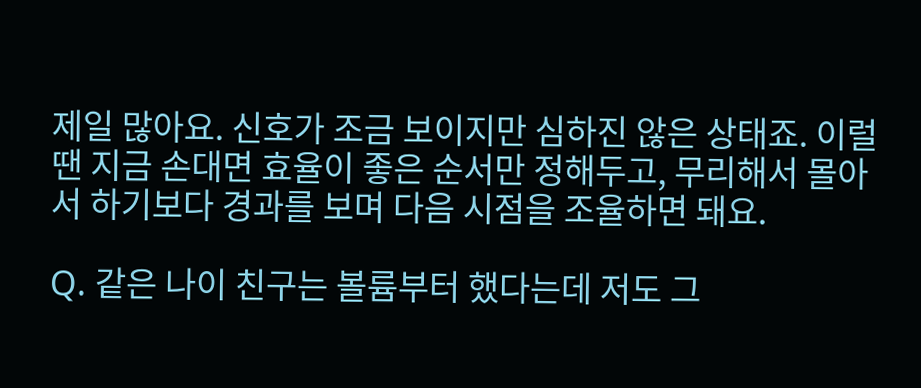제일 많아요. 신호가 조금 보이지만 심하진 않은 상태죠. 이럴 땐 지금 손대면 효율이 좋은 순서만 정해두고, 무리해서 몰아서 하기보다 경과를 보며 다음 시점을 조율하면 돼요.

Q. 같은 나이 친구는 볼륨부터 했다는데 저도 그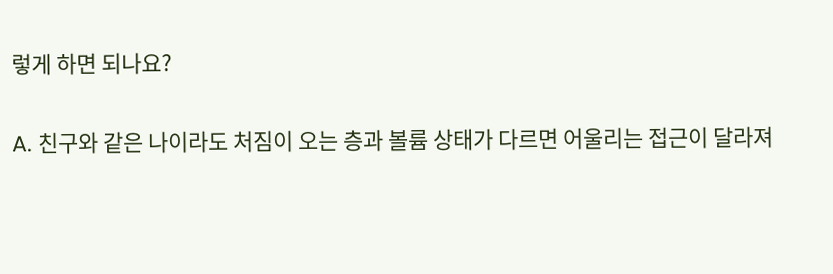렇게 하면 되나요?

A. 친구와 같은 나이라도 처짐이 오는 층과 볼륨 상태가 다르면 어울리는 접근이 달라져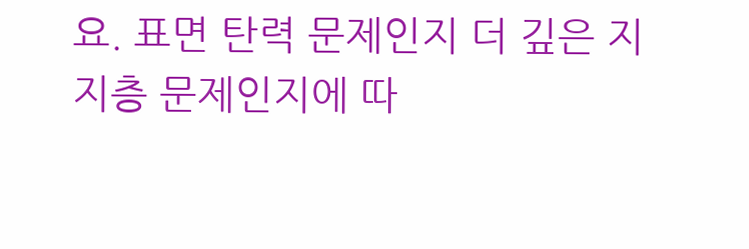요. 표면 탄력 문제인지 더 깊은 지지층 문제인지에 따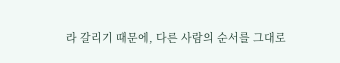라 갈리기 때문에, 다른 사람의 순서를 그대로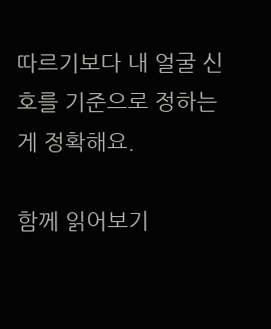따르기보다 내 얼굴 신호를 기준으로 정하는 게 정확해요.

함께 읽어보기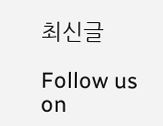최신글

Follow us on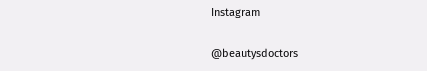Instagram

@beautysdoctors